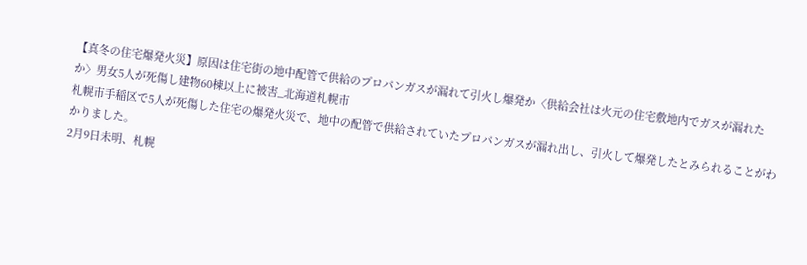【真冬の住宅爆発火災】原因は住宅街の地中配管で供給のプロパンガスが漏れて引火し爆発か〈供給会社は火元の住宅敷地内でガスが漏れたか〉男女5人が死傷し建物60棟以上に被害_北海道札幌市
札幌市手稲区で5人が死傷した住宅の爆発火災で、地中の配管で供給されていたプロパンガスが漏れ出し、引火して爆発したとみられることがわかりました。
2月9日未明、札幌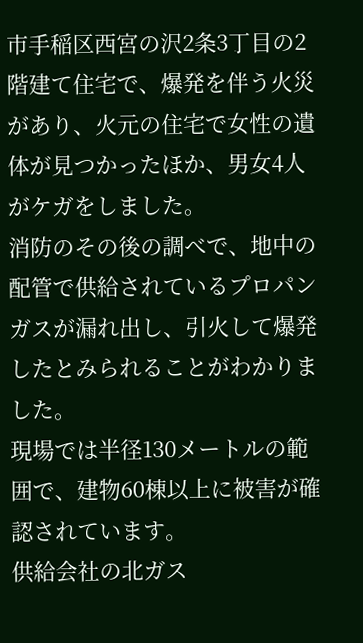市手稲区西宮の沢2条3丁目の2階建て住宅で、爆発を伴う火災があり、火元の住宅で女性の遺体が見つかったほか、男女4人がケガをしました。
消防のその後の調べで、地中の配管で供給されているプロパンガスが漏れ出し、引火して爆発したとみられることがわかりました。
現場では半径130メートルの範囲で、建物60棟以上に被害が確認されています。
供給会社の北ガス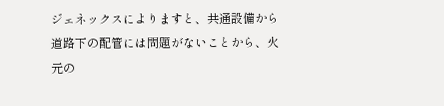ジェネックスによりますと、共通設備から道路下の配管には問題がないことから、火元の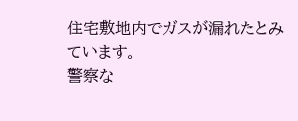住宅敷地内でガスが漏れたとみています。
警察な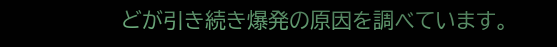どが引き続き爆発の原因を調べています。